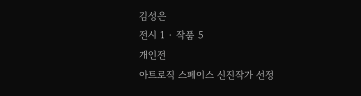김성은
전시 1 · 작품 5
개인전
아트로직 스페이스 신진작가 선정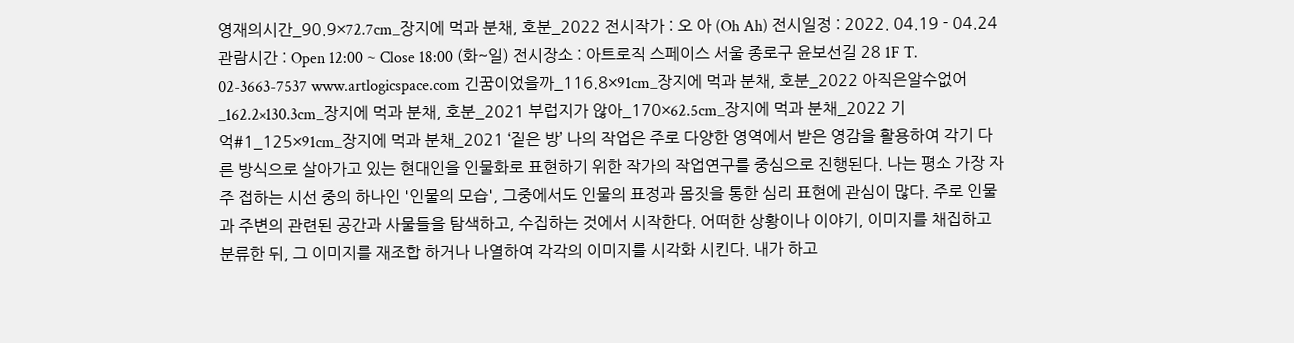영재의시간_90.9×72.7cm_장지에 먹과 분채, 호분_2022 전시작가 : 오 아 (Oh Ah) 전시일정 : 2022. 04.19 - 04.24 관람시간 : Open 12:00 ~ Close 18:00 (화~일) 전시장소 : 아트로직 스페이스 서울 종로구 윤보선길 28 1F T. 02-3663-7537 www.artlogicspace.com 긴꿈이었을까_116.8×91cm_장지에 먹과 분채, 호분_2022 아직은알수없어_162.2×130.3cm_장지에 먹과 분채, 호분_2021 부럽지가 않아_170×62.5cm_장지에 먹과 분채_2022 기억#1_125×91cm_장지에 먹과 분채_2021 ‘짙은 방’ 나의 작업은 주로 다양한 영역에서 받은 영감을 활용하여 각기 다른 방식으로 살아가고 있는 현대인을 인물화로 표현하기 위한 작가의 작업연구를 중심으로 진행된다. 나는 평소 가장 자주 접하는 시선 중의 하나인 '인물의 모습', 그중에서도 인물의 표정과 몸짓을 통한 심리 표현에 관심이 많다. 주로 인물과 주변의 관련된 공간과 사물들을 탐색하고, 수집하는 것에서 시작한다. 어떠한 상황이나 이야기, 이미지를 채집하고 분류한 뒤, 그 이미지를 재조합 하거나 나열하여 각각의 이미지를 시각화 시킨다. 내가 하고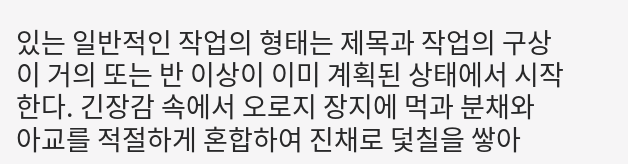있는 일반적인 작업의 형태는 제목과 작업의 구상이 거의 또는 반 이상이 이미 계획된 상태에서 시작한다. 긴장감 속에서 오로지 장지에 먹과 분채와 아교를 적절하게 혼합하여 진채로 덫칠을 쌓아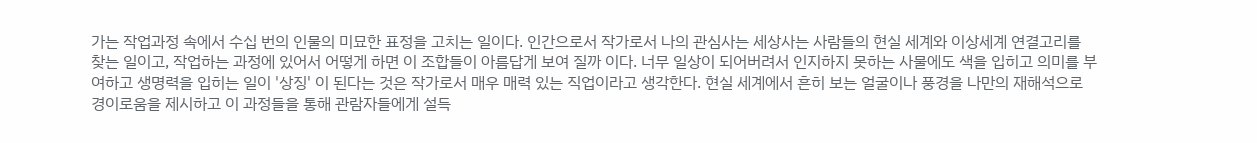가는 작업과정 속에서 수십 번의 인물의 미묘한 표정을 고치는 일이다. 인간으로서 작가로서 나의 관심사는 세상사는 사람들의 현실 세계와 이상세계 연결고리를 찾는 일이고, 작업하는 과정에 있어서 어떻게 하면 이 조합들이 아름답게 보여 질까 이다. 너무 일상이 되어버려서 인지하지 못하는 사물에도 색을 입히고 의미를 부여하고 생명력을 입히는 일이 '상징' 이 된다는 것은 작가로서 매우 매력 있는 직업이라고 생각한다. 현실 세계에서 흔히 보는 얼굴이나 풍경을 나만의 재해석으로 경이로움을 제시하고 이 과정들을 통해 관람자들에게 설득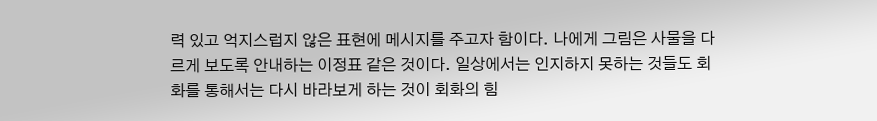력 있고 억지스럽지 않은 표현에 메시지를 주고자 함이다. 나에게 그림은 사물을 다르게 보도록 안내하는 이정표 같은 것이다. 일상에서는 인지하지 못하는 것들도 회화를 통해서는 다시 바라보게 하는 것이 회화의 힘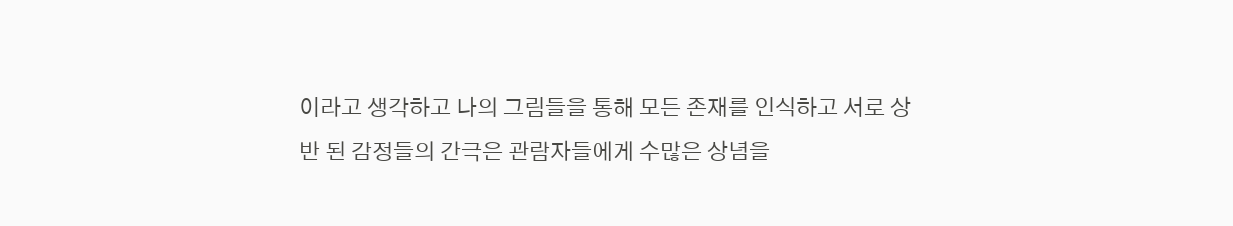이라고 생각하고 나의 그림들을 통해 모든 존재를 인식하고 서로 상반 된 감정들의 간극은 관람자들에게 수많은 상념을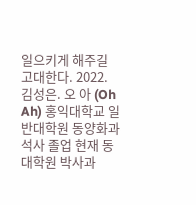일으키게 해주길 고대한다. 2022. 김성은. 오 아 (Oh Ah) 홍익대학교 일반대학원 동양화과 석사 졸업 현재 동대학원 박사과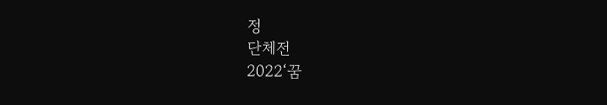정
단체전
2022‘꿈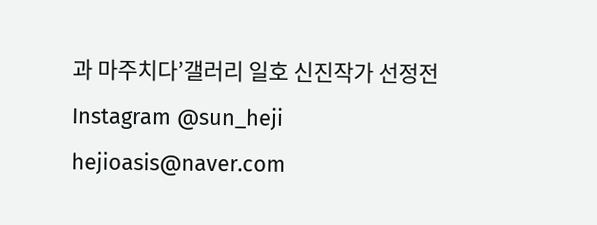과 마주치다’갤러리 일호 신진작가 선정전 Instagram @sun_heji hejioasis@naver.com